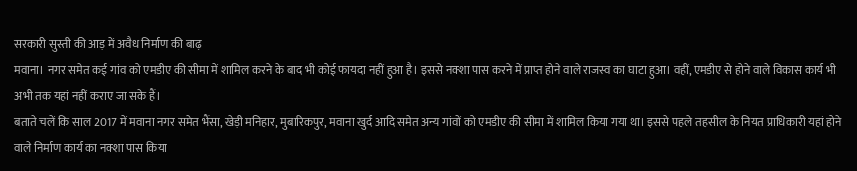सरकारी सुस्ती की आड़ में अवैध निर्माण की बाढ़
मवाना। नगर समेत कई गांव को एमडीए की सीमा में शामिल करने के बाद भी कोई फायदा नहीं हुआ है। इससे नक्शा पास करने में प्राप्त होने वाले राजस्व का घाटा हुआ। वहीं, एमडीए से होने वाले विकास कार्य भी अभी तक यहां नहीं कराए जा सके हैं।
बताते चलें कि साल 2017 में मवाना नगर समेत भैंसा, खेड़ी मनिहार, मुबारिकपुर, मवाना खुर्द आदि समेत अन्य गांवों को एमडीए की सीमा में शामिल किया गया था। इससे पहले तहसील के नियत प्राधिकारी यहां होने वाले निर्माण कार्य का नक्शा पास किया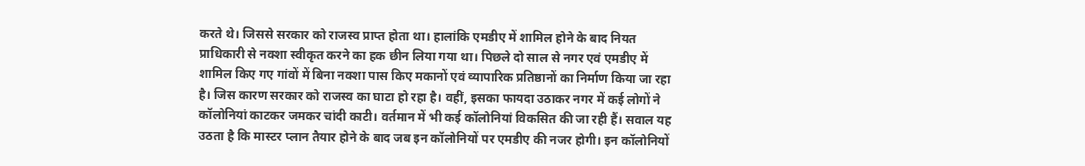करते थे। जिससे सरकार को राजस्व प्राप्त होता था। हालांकि एमडीए में शामिल होने के बाद नियत प्राधिकारी से नक्शा स्वीकृत करने का हक छीन लिया गया था। पिछले दो साल से नगर एवं एमडीए में शामिल किए गए गांवों में बिना नक्शा पास किए मकानों एवं व्यापारिक प्रतिष्ठानों का निर्माण किया जा रहा है। जिस कारण सरकार को राजस्व का घाटा हो रहा है। वहीं, इसका फायदा उठाकर नगर में कई लोगों ने कॉलोनियां काटकर जमकर चांदी काटी। वर्तमान में भी कई कॉलोनियां विकसित की जा रही हैं। सवाल यह उठता है कि मास्टर प्लान तैयार होने के बाद जब इन कॉलोनियों पर एमडीए की नजर होगी। इन कॉलोनियों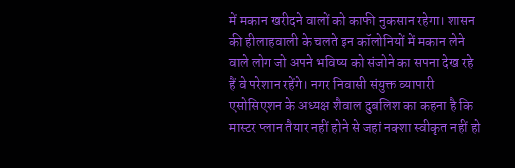में मकान खरीदने वालों को काफी नुकसान रहेगा। शासन की हीलाहवाली के चलते इन कॉलोनियों में मकान लेने वाले लोग जो अपने भविष्य को संजोने का सपना देख रहे हैं वे परेशान रहेंगे। नगर निवासी संयुक्त व्यापारी एसोसिएशन के अध्यक्ष शैवाल दुबलिश का कहना है कि मास्टर प्लान तैयार नहीं होने से जहां नक्शा स्वीकृत नहीं हो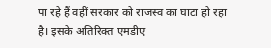पा रहे हैं वहीं सरकार को राजस्व का घाटा हो रहा है। इसके अतिरिक्त एमडीए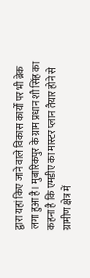द्वारा यहां किए जाने वाले विकास कार्यों पर भी ब्रेक लगा हुआ है। मुबारिकपुर के ग्राम प्रधान शौ सिंह का कहना है कि एमडीए का मास्टर प्लान तैयार होने से ग्रामीण क्षेत्र में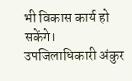भी विकास कार्य हो सकेंगे।
उपजिलाधिकारी अंकुर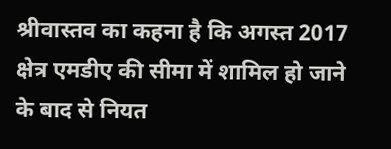श्रीवास्तव का कहना है कि अगस्त 2017 क्षेत्र एमडीए की सीमा में शामिल हो जाने के बाद से नियत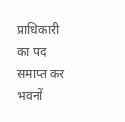प्राधिकारी का पद समाप्त कर भवनों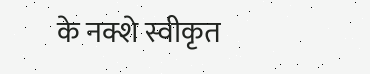के नक्शे स्वीकृत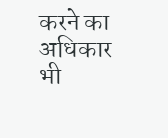करने का अधिकार भी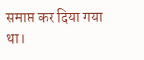समाप्त कर दिया गया था।